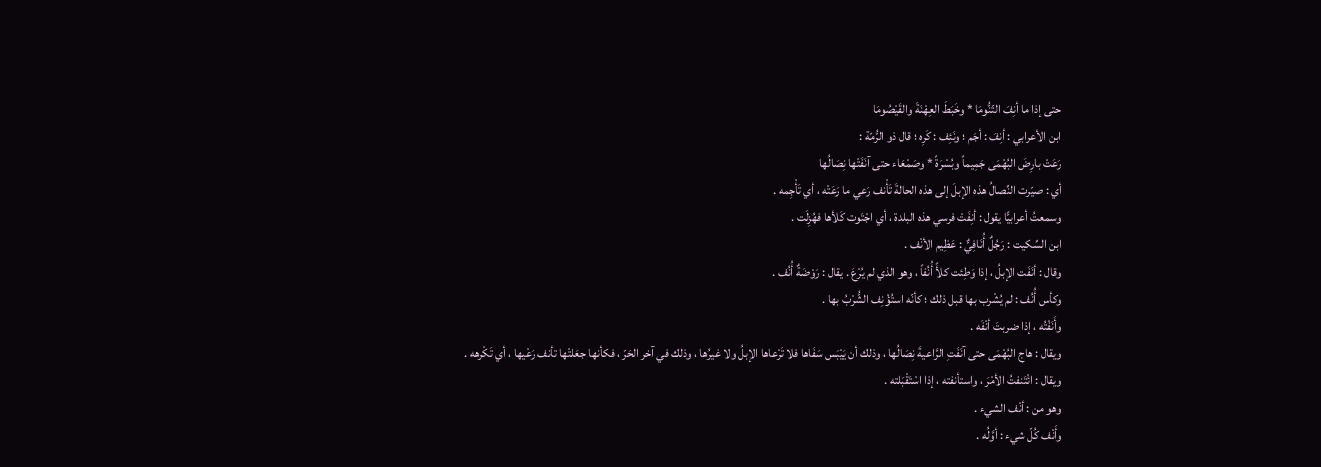حتى إذا ما أنِفَ التّنُّومَا * وخَبَطَ العِهْنَةَ والقَيْصُومَا
ابن الأعرابي : أنِفَ : أجَم ؛ ونَئِف : كَرِه ؛ قال ذو الرُّمّة :
رَعَتْ بارِضَ البُهْمَى جَمِيماً وبُسْرَةً * وصَمْعَاء حتى آنَفَتْها نِصَالُها
أي : صيّرت النِّصالُ هذه الإبلَ إلى هذه الحالةَ تَأْنف رَعي ما رَعَتْه ، أي تَأْجِمه .
وسمعتُ أعرابيًّا يقول : أنِفَتْ فرسي هذه البلدة ، أي اجْتَوت كَلأها فهُزِلَت .
ابن السِّكيت : رَجُلٌ أُنَافِيٌّ : عَظِيم الأنْف .
وقال : أنَفَت الإبلُ ، إذا وَطِئت كلأً أُنُفاً ، وهو الذي لم يُرْعَ . يقال : رَوْضَةٌ أُنُف .
وكأس أُنُف : لم يُشْرب بها قبل ذلك ؛ كأنّه استُؤْنِف الشُّرْبُ بها .
وأَنَفْتُه ، إذا ضربتَ أنْفَه .
ويقال : هاج البُهْمَى حتى آنَفَتِ الرَّاعيةَ نِصَالُها ، وذلك أن يَيْبَس سَفَاها فلا تَرْعاها الإبلُ ولا غيرُها ، وذلك في آخر الحَرّ ، فكأنها جعَلتْها تأنف رَعْيها ، أي تَكْرهه .
ويقال : ائْتَنفتُ الأمْرَ ، واستأنفته ، إذا اسْتَقْبَلته .
وهو من : أنْف الشيء .
وأَنْف كُلّ شيء : أوَّلُه .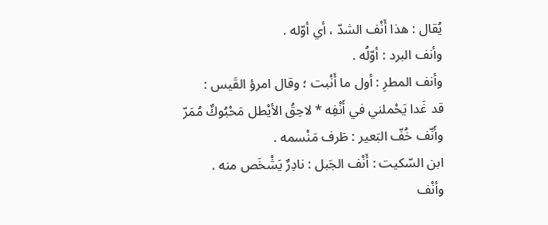يُقال : هذا أَنْف الشدّ ، أي أوّله .
وأنف البرد : أوّلُه .
وأنف المطرِ : أول ما أَنْبت ؛ وقال امرؤ القَيس :
قد غَدا يَحْملني في أَنْفِه * لاحِقُ الأيْطل مَحْبُوكٌ مُمَرّ
وأَنّف خُفّ البَعير : طَرف مَنْسمه .
ابن السّكيت : أَنْف الجَبل : نادِرٌ يَشْخَص منه .
وأنْف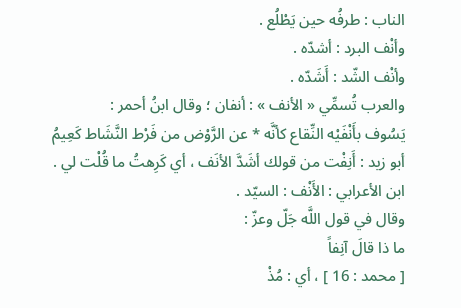الناب : طرفُه حين يَطْلُع .
وأنْف البرد : أشدّه .
وأنْف الشّد : أَشَدّه .
والعرب تُسمِّي « الأنف » : أنفان ؛ وقال ابنُ أحمر :
يَسُوف بأَنْفَيْه النِّقاع كأنَّه * عن الرَّوْض من فَرْط النَّشَاط كَعِيمُ
أبو زيد : أَنِفْت من قولك أشَدَّ الأنَف ، أي كَرِهتُ ما قُلْت لي .
ابن الأعرابي : الأَنْف : السيّد .
وقال في قول اللَّه جَلّ وعزّ :
ما ذا قالَ آنِفاً
[ محمد : 16 ] ، أي : مُذْ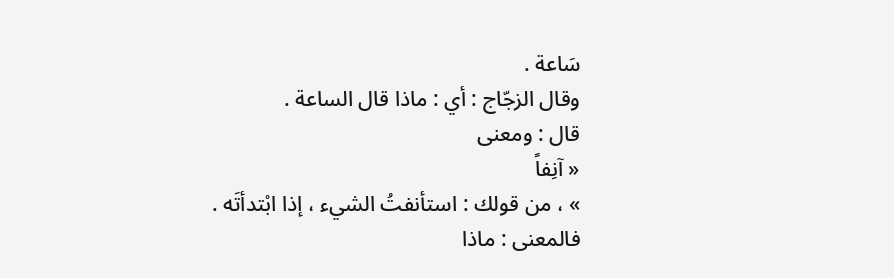سَاعة .
وقال الزجّاج : أي : ماذا قال الساعة .
قال : ومعنى
« آنِفاً
» ، من قولك : استأنفتُ الشيء ، إذا ابْتدأتَه .
فالمعنى : ماذا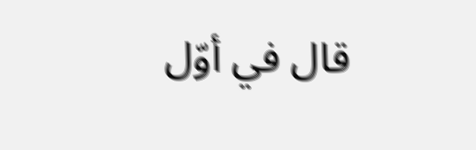قال في أوّل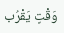وَقْتٍ يَقْرُب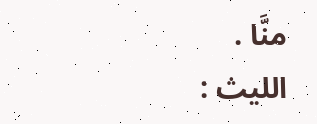منَّا .
الليث :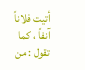أتيت فلاناً آنفاً ، كما تقول : من